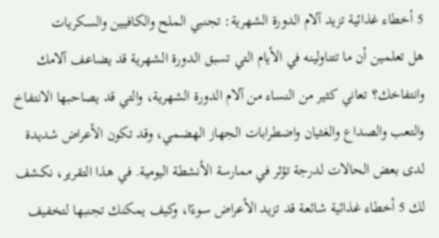5 أخطاء غذائية تزيد آلام الدورة الشهرية: تجنبي الملح والكافيين والسكريات
هل تعلمين أن ما تتناولينه في الأيام التي تسبق الدورة الشهرية قد يضاعف آلامك وانتفاخك؟ تعاني كثير من النساء من آلام الدورة الشهرية، والتي قد يصاحبها الانتفاخ والتعب والصداع والغثيان واضطرابات الجهاز الهضمي، وقد تكون الأعراض شديدة لدى بعض الحالات لدرجة تؤثر في ممارسة الأنشطة اليومية. في هذا التقرير، نكشف لك 5 أخطاء غذائية شائعة قد تزيد الأعراض سوءًا، وكيف يمكنك تجنبها لتخفيف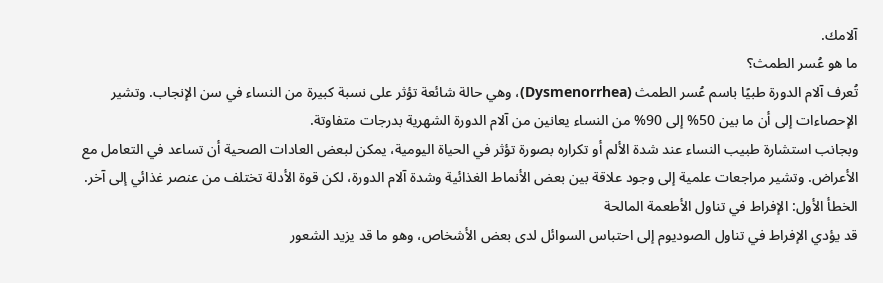آلامك.
ما هو عُسر الطمث؟
تُعرف آلام الدورة طبيًا باسم عُسر الطمث (Dysmenorrhea)، وهي حالة شائعة تؤثر على نسبة كبيرة من النساء في سن الإنجاب. وتشير الإحصاءات إلى أن ما بين 50% إلى 90% من النساء يعانين من آلام الدورة الشهرية بدرجات متفاوتة.
وبجانب استشارة طبيب النساء عند شدة الألم أو تكراره بصورة تؤثر في الحياة اليومية، يمكن لبعض العادات الصحية أن تساعد في التعامل مع الأعراض. وتشير مراجعات علمية إلى وجود علاقة بين بعض الأنماط الغذائية وشدة آلام الدورة، لكن قوة الأدلة تختلف من عنصر غذائي إلى آخر.
الخطأ الأول: الإفراط في تناول الأطعمة المالحة
قد يؤدي الإفراط في تناول الصوديوم إلى احتباس السوائل لدى بعض الأشخاص، وهو ما قد يزيد الشعور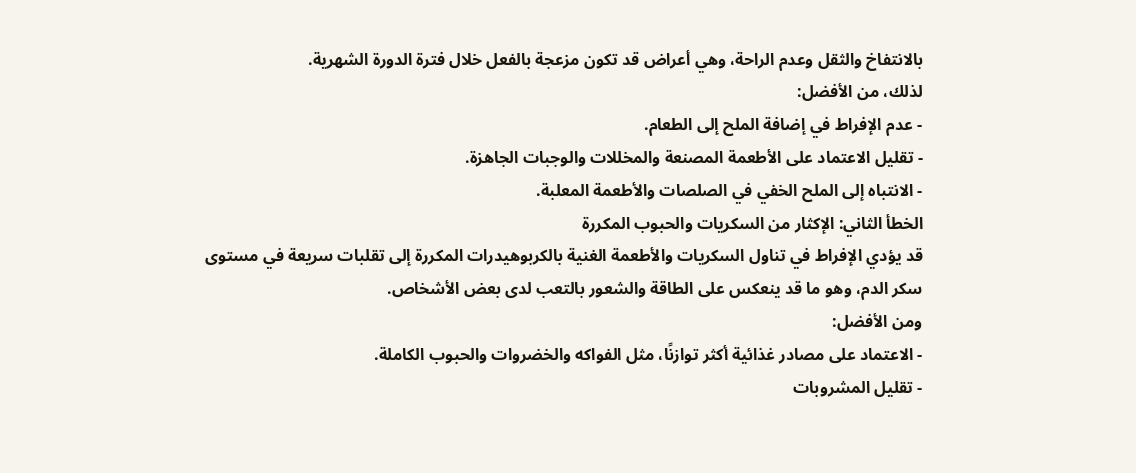بالانتفاخ والثقل وعدم الراحة، وهي أعراض قد تكون مزعجة بالفعل خلال فترة الدورة الشهرية.
لذلك، من الأفضل:
- عدم الإفراط في إضافة الملح إلى الطعام.
- تقليل الاعتماد على الأطعمة المصنعة والمخللات والوجبات الجاهزة.
- الانتباه إلى الملح الخفي في الصلصات والأطعمة المعلبة.
الخطأ الثاني: الإكثار من السكريات والحبوب المكررة
قد يؤدي الإفراط في تناول السكريات والأطعمة الغنية بالكربوهيدرات المكررة إلى تقلبات سريعة في مستوى سكر الدم، وهو ما قد ينعكس على الطاقة والشعور بالتعب لدى بعض الأشخاص.
ومن الأفضل:
- الاعتماد على مصادر غذائية أكثر توازنًا، مثل الفواكه والخضروات والحبوب الكاملة.
- تقليل المشروبات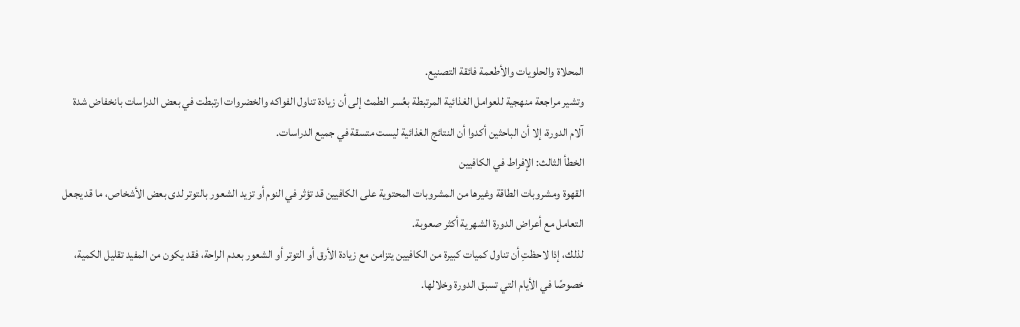المحلاة والحلويات والأطعمة فائقة التصنيع.
وتشير مراجعة منهجية للعوامل الغذائية المرتبطة بعُسر الطمث إلى أن زيادة تناول الفواكه والخضروات ارتبطت في بعض الدراسات بانخفاض شدة آلام الدورة، إلا أن الباحثين أكدوا أن النتائج الغذائية ليست متسقة في جميع الدراسات.
الخطأ الثالث: الإفراط في الكافيين
القهوة ومشروبات الطاقة وغيرها من المشروبات المحتوية على الكافيين قد تؤثر في النوم أو تزيد الشعور بالتوتر لدى بعض الأشخاص، ما قد يجعل التعامل مع أعراض الدورة الشهرية أكثر صعوبة.
لذلك، إذا لاحظتِ أن تناول كميات كبيرة من الكافيين يتزامن مع زيادة الأرق أو التوتر أو الشعور بعدم الراحة، فقد يكون من المفيد تقليل الكمية، خصوصًا في الأيام التي تسبق الدورة وخلالها.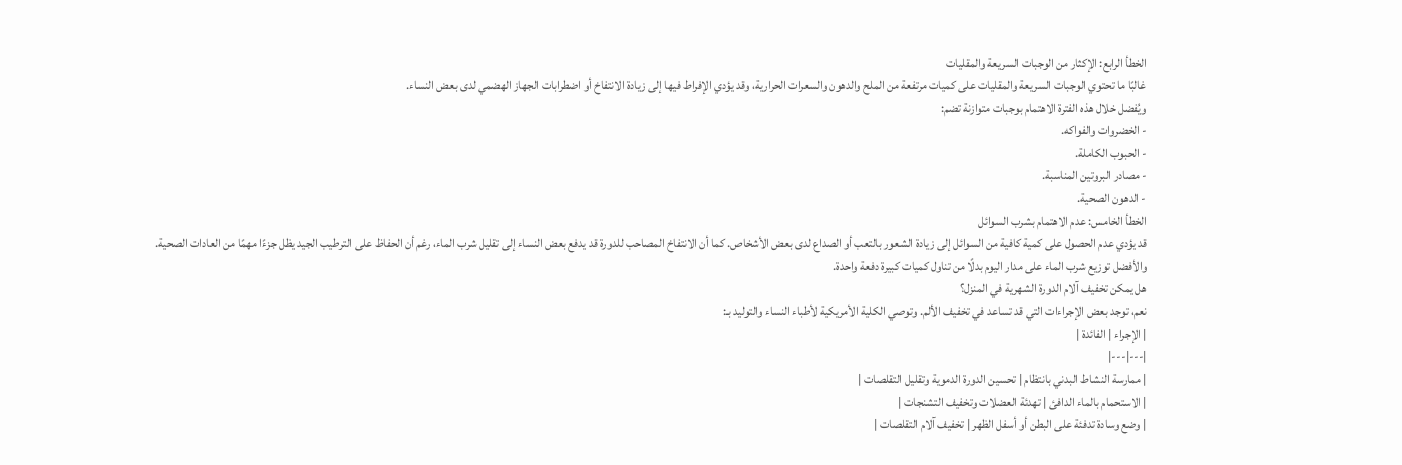الخطأ الرابع: الإكثار من الوجبات السريعة والمقليات
غالبًا ما تحتوي الوجبات السريعة والمقليات على كميات مرتفعة من الملح والدهون والسعرات الحرارية، وقد يؤدي الإفراط فيها إلى زيادة الانتفاخ أو اضطرابات الجهاز الهضمي لدى بعض النساء.
ويُفضل خلال هذه الفترة الاهتمام بوجبات متوازنة تضم:
- الخضروات والفواكه.
- الحبوب الكاملة.
- مصادر البروتين المناسبة.
- الدهون الصحية.
الخطأ الخامس: عدم الاهتمام بشرب السوائل
قد يؤدي عدم الحصول على كمية كافية من السوائل إلى زيادة الشعور بالتعب أو الصداع لدى بعض الأشخاص. كما أن الانتفاخ المصاحب للدورة قد يدفع بعض النساء إلى تقليل شرب الماء، رغم أن الحفاظ على الترطيب الجيد يظل جزءًا مهمًا من العادات الصحية.
والأفضل توزيع شرب الماء على مدار اليوم بدلًا من تناول كميات كبيرة دفعة واحدة.
هل يمكن تخفيف آلام الدورة الشهرية في المنزل؟
نعم، توجد بعض الإجراءات التي قد تساعد في تخفيف الألم. وتوصي الكلية الأمريكية لأطباء النساء والتوليد بـ:
| الإجراء | الفائدة |
|---|---|
| ممارسة النشاط البدني بانتظام | تحسين الدورة الدموية وتقليل التقلصات |
| الاستحمام بالماء الدافئ | تهدئة العضلات وتخفيف التشنجات |
| وضع وسادة تدفئة على البطن أو أسفل الظهر | تخفيف آلام التقلصات |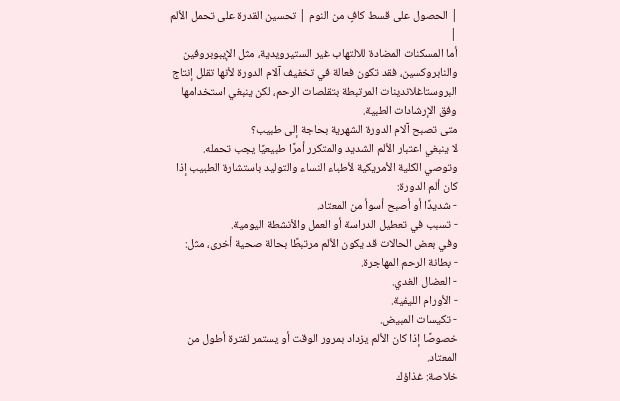| الحصول على قسط كافٍ من النوم | تحسين القدرة على تحمل الألم |
أما المسكنات المضادة للالتهاب غير الستيرويدية، مثل الإيبوبروفين والنابروكسين، فقد تكون فعالة في تخفيف آلام الدورة لأنها تقلل إنتاج البروستاغلاندينات المرتبطة بتقلصات الرحم، لكن ينبغي استخدامها وفق الإرشادات الطبية.
متى تصبح آلام الدورة الشهرية بحاجة إلى طبيب؟
لا ينبغي اعتبار الألم الشديد والمتكرر أمرًا طبيعيًا يجب تحمله. وتوصي الكلية الأمريكية لأطباء النساء والتوليد باستشارة الطبيب إذا كان ألم الدورة:
- شديدًا أو أصبح أسوأ من المعتاد.
- تسبب في تعطيل الدراسة أو العمل والأنشطة اليومية.
وفي بعض الحالات قد يكون الألم مرتبطًا بحالة صحية أخرى، مثل:
- بطانة الرحم المهاجرة.
- العضال الغدي.
- الأورام الليفية.
- تكيسات المبيض.
خصوصًا إذا كان الألم يزداد بمرور الوقت أو يستمر لفترة أطول من المعتاد.
خلاصة: غذاؤك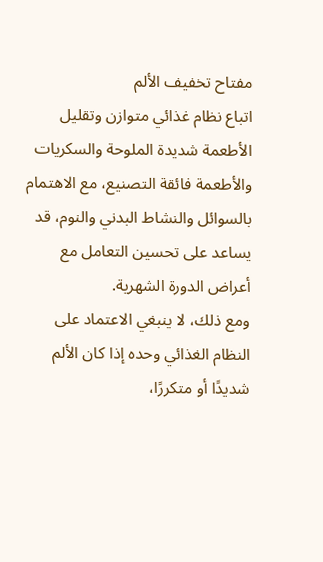مفتاح تخفيف الألم
اتباع نظام غذائي متوازن وتقليل الأطعمة شديدة الملوحة والسكريات والأطعمة فائقة التصنيع، مع الاهتمام بالسوائل والنشاط البدني والنوم، قد يساعد على تحسين التعامل مع أعراض الدورة الشهرية.
ومع ذلك، لا ينبغي الاعتماد على النظام الغذائي وحده إذا كان الألم شديدًا أو متكررًا،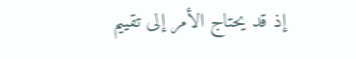إذ قد يحتاج الأمر إلى تقييم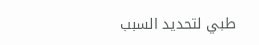طبي لتحديد السبب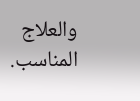والعلاج المناسب.